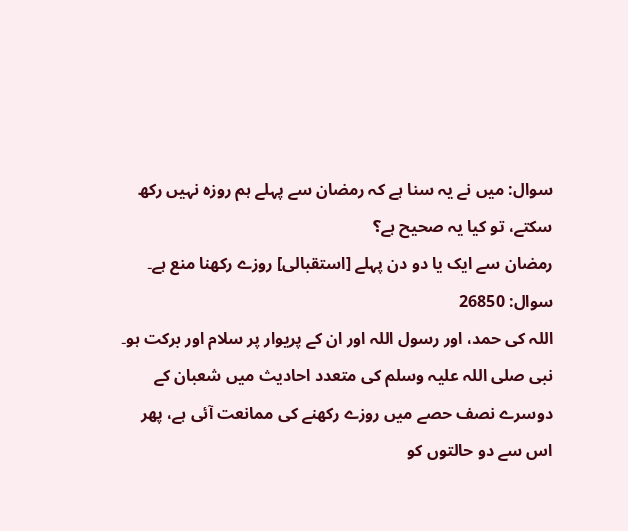سوال: میں نے یہ سنا ہے کہ رمضان سے پہلے ہم روزہ نہیں رکھ سکتے، تو کیا یہ صحیح ہے؟
رمضان سے ایک یا دو دن پہلے [استقبالی] روزے رکھنا منع ہے۔
سوال: 26850
اللہ کی حمد، اور رسول اللہ اور ان کے پریوار پر سلام اور برکت ہو۔
نبی صلی اللہ علیہ وسلم کی متعدد احادیث میں شعبان کے دوسرے نصف حصے میں روزے رکھنے کی ممانعت آئی ہے، پھر اس سے دو حالتوں کو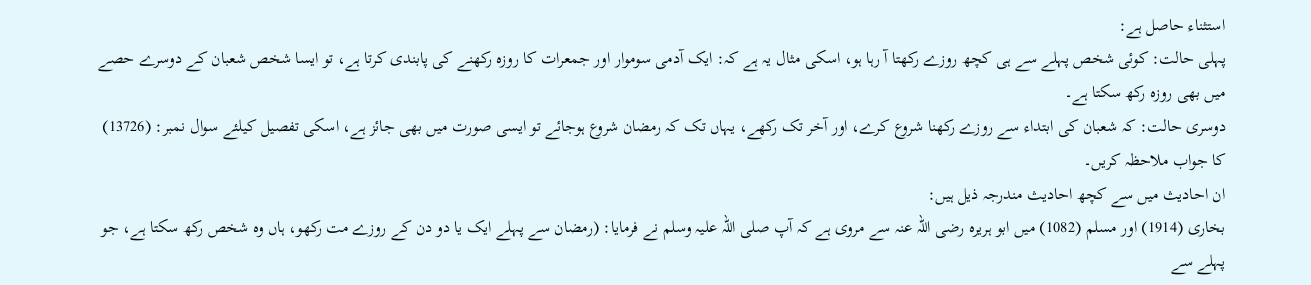استثناء حاصل ہے:
پہلی حالت: کوئی شخص پہلے سے ہی کچھ روزے رکھتا آ رہا ہو، اسکی مثال یہ ہے کہ: ایک آدمی سوموار اور جمعرات کا روزہ رکھنے کی پابندی کرتا ہے، تو ایسا شخص شعبان کے دوسرے حصے میں بھی روزہ رکھ سکتا ہے۔
دوسری حالت: کہ شعبان کی ابتداء سے روزے رکھنا شروع کرے، اور آخر تک رکھے، یہاں تک کہ رمضان شروع ہوجائے تو ایسی صورت میں بھی جائز ہے، اسکی تفصیل کیلئے سوال نمبر: (13726) کا جواب ملاحظہ کریں۔
ان احادیث میں سے کچھ احادیث مندرجہ ذیل ہیں:
بخاری (1914) اور مسلم (1082) میں ابو ہریرہ رضی اللہ عنہ سے مروی ہے کہ آپ صلی اللہ علیہ وسلم نے فرمایا: (رمضان سے پہلے ایک یا دو دن کے روزے مت رکھو، ہاں وہ شخص رکھ سکتا ہے، جو پہلے سے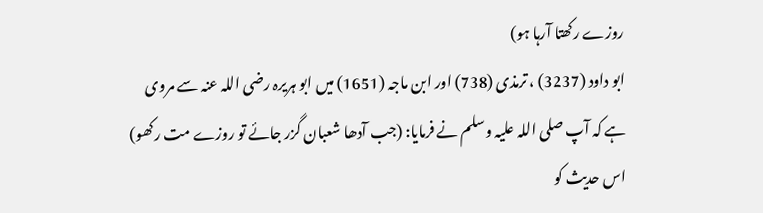روزے رکھتا آرہا ہو)
ابو داود (3237) ، ترمذی (738) اور ابن ماجہ (1651) میں ابو ہریرہ رضی اللہ عنہ سے مروی ہے کہ آپ صلی اللہ علیہ وسلم نے فرمایا: (جب آدھا شعبان گزر جائے تو روزے مت رکھو) اس حدیث کو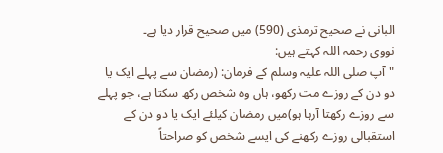البانی نے صحیح ترمذی (590) میں صحیح قرار دیا ہے۔
نووی رحمہ اللہ کہتے ہیں:
"آپ صلی اللہ علیہ وسلم کے فرمان: (رمضان سے پہلے ایک یا دو دن کے روزے مت رکھو، ہاں وہ شخص رکھ سکتا ہے، جو پہلے سے روزے رکھتا آرہا ہو)میں رمضان کیلئے ایک یا دو دن کے استقبالی روزے رکھنے کی ایسے شخص کو صراحتاً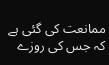ممانعت کی گئی ہے کہ جس کی روزے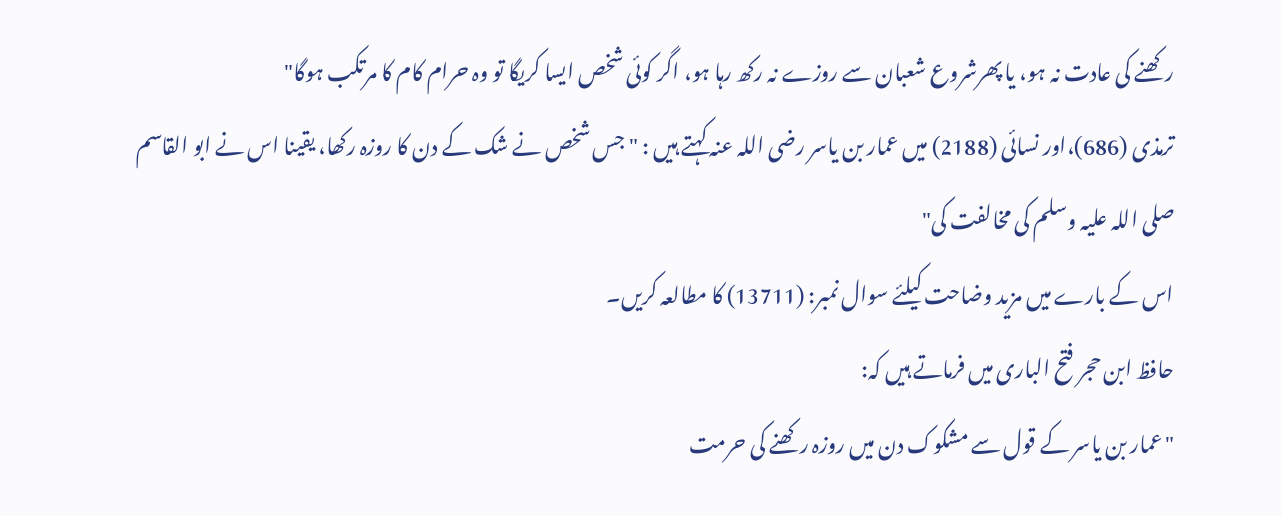رکھنے کی عادت نہ ہو، یا پھرشروع شعبان سے روزے نہ رکھ رہا ہو، اگر کوئی شخص ایسا کریگا تو وہ حرام کام کا مرتکب ہوگا"
ترمذی (686)،اور نسائی (2188) میں عمار بن یاسر رضی اللہ عنہ کہتے ہیں : "جس شخص نے شک کے دن کا روزہ رکھا، یقینا اس نے ابو القاسم صلی اللہ علیہ وسلم کی مخالفت کی"
اس کے بارے میں مزید وضاحت کیلئے سوال نمبر: (13711) کا مطالعہ کریں۔
حافظ ابن حجر فتح الباری میں فرماتے ہیں کہ:
"عمار بن یاسر کے قول سے مشکوک دن میں روزہ رکھنے کی حرمت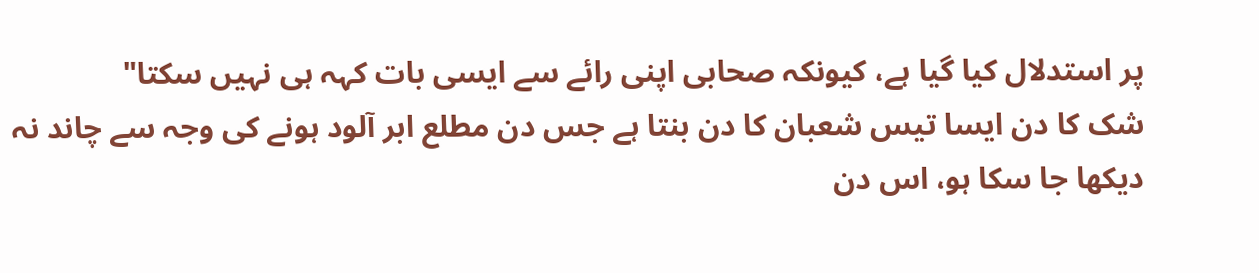پر استدلال کیا گیا ہے، کیونکہ صحابی اپنی رائے سے ایسی بات کہہ ہی نہیں سکتا"
شک کا دن ایسا تیس شعبان کا دن بنتا ہے جس دن مطلع ابر آلود ہونے کی وجہ سے چاند نہ دیکھا جا سکا ہو، اس دن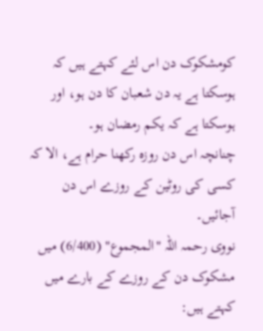کومشکوک دن اس لئے کہتے ہیں کہ ہوسکتا ہے یہ دن شعبان کا دن ہو، اور ہوسکتا ہے کہ یکم رمضان ہو۔
چنانچہ اس دن روزہ رکھنا حرام ہے، الا کہ کسی کی روٹین کے روزے اس دن آجائیں۔
نووی رحمہ اللہ "المجموع" (6/400) میں مشکوک دن کے روزے کے بارے میں کہتے ہیں: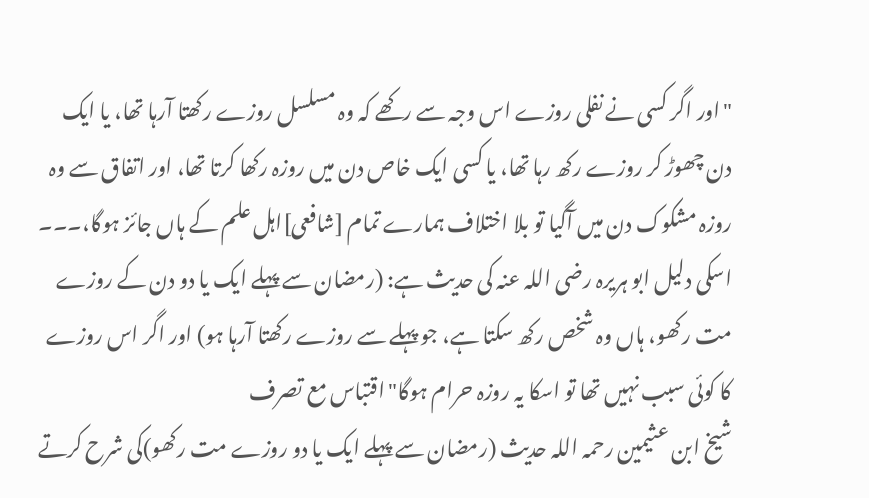"اور اگر کسی نے نفلی روزے اس وجہ سے رکھے کہ وہ مسلسل روزے رکھتا آرہا تھا، یا ایک دن چھوڑ کر روزے رکھ رہا تھا، یا کسی ایک خاص دن میں روزہ رکھا کرتا تھا، اور اتفاق سے وہ روزہ مشکوک دن میں آگیا تو بلا اختلاف ہمارے تمام [شافعی]اہل علم کے ہاں جائز ہوگا،۔۔۔ اسکی دلیل ابو ہریرہ رضی اللہ عنہ کی حدیث ہے: (رمضان سے پہلے ایک یا دو دن کے روزے مت رکھو، ہاں وہ شخص رکھ سکتا ہے، جو پہلے سے روزے رکھتا آرہا ہو) اور اگر اس روزے کا کوئی سبب نہیں تھا تو اسکا یہ روزہ حرام ہوگا"اقتباس مع تصرف
شیخ ابن عثیمین رحمہ اللہ حدیث (رمضان سے پہلے ایک یا دو روزے مت رکھو)کی شرح کرتے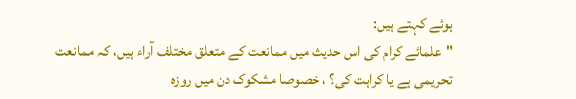ہوئے کہتے ہیں:
"علمائے کرام کی اس حدیث میں ممانعت کے متعلق مختلف آراء ہیں، کہ ممانعت تحریمی ہے یا کراہت کی؟ ، خصوصا مشکوک دن میں روزہ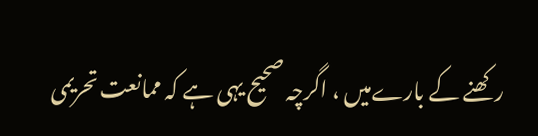رکھنے کے بارےمیں ، اگرچہ صحیح یہی ہے کہ ممانعت تحریمی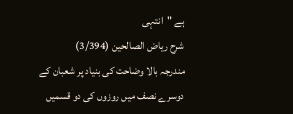ہے "انتہی
شرح رياض الصالحين (3/394)
مندرجہ بالا وضاحت کی بنیاد پر شعبان کے دوسرے نصف میں روزوں کی دو قسمیں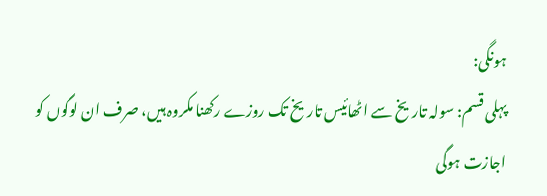ہونگی:
پہلی قسم: سولہ تاریخ سے اٹھائیس تاریخ تک روزے رکھنا مکروہ ہیں، صرف ان لوگوں کو اجازت ہوگی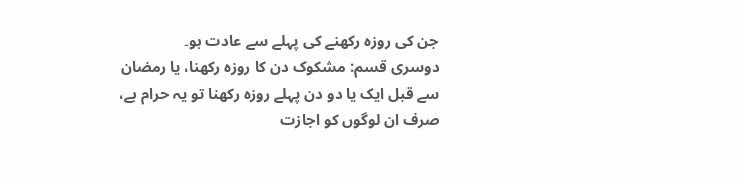جن کی روزہ رکھنے کی پہلے سے عادت ہو۔
دوسری قسم: مشکوک دن کا روزہ رکھنا، یا رمضان سے قبل ایک یا دو دن پہلے روزہ رکھنا تو یہ حرام ہے، صرف ان لوگوں کو اجازت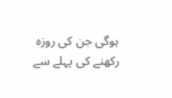ہوگی جن کی روزہ رکھنے کی پہلے سے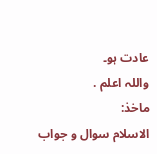عادت ہو۔
واللہ اعلم .
ماخذ:
الاسلام سوال و جواب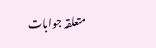متعلقہ جوابات